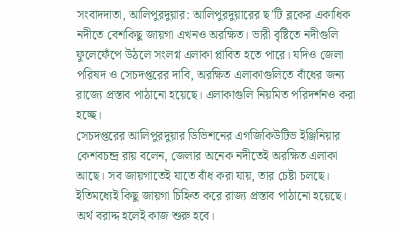সংবাদদাতা, আলিপুরদুয়ার: আলিপুরদুয়ারের ছ’টি ব্লকের একাধিক নদীতে বেশকিছু জায়গা এখনও অরক্ষিত। ভারী বৃষ্টিতে নদীগুলি ফুলেফেঁপে উঠলে সংলগ্ন এলাকা প্লাবিত হতে পারে। যদিও জেলা পরিষদ ও সেচদপ্তরের দাবি, অরক্ষিত এলাকাগুলিতে বাঁধের জন্য রাজ্যে প্রস্তাব পাঠানো হয়েছে। এলাকাগুলি নিয়মিত পরিদর্শনও করা হচ্ছে।
সেচদপ্তরের আলিপুরদুয়ার ডিভিশনের এগজিকিউটিভ ইঞ্জিনিয়ার কেশবচন্দ্র রায় বলেন, জেলার অনেক নদীতেই অরক্ষিত এলাকা আছে। সব জায়গাতেই যাতে বাঁধ করা যায়, তার চেষ্টা চলছে। ইতিমধ্যেই কিছু জায়গা চিহ্নিত করে রাজ্য প্রস্তাব পাঠানো হয়েছে। অর্থ বরাদ্দ হলেই কাজ শুরু হবে।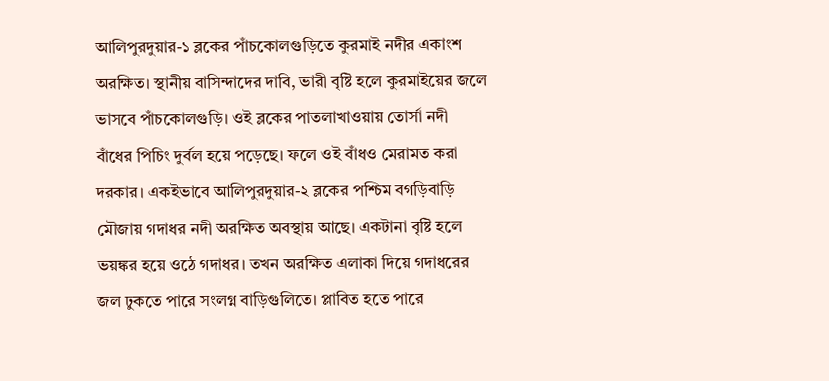আলিপুরদুয়ার-১ ব্লকের পাঁচকোলগুড়িতে কুরমাই নদীর একাংশ অরক্ষিত। স্থানীয় বাসিন্দাদের দাবি, ভারী বৃষ্টি হলে কুরমাইয়ের জলে ভাসবে পাঁচকোলগুড়ি। ওই ব্লকের পাতলাখাওয়ায় তোর্সা নদী বাঁধের পিচিং দুর্বল হয়ে পড়েছে। ফলে ওই বাঁধও মেরামত করা দরকার। একইভাবে আলিপুরদুয়ার-২ ব্লকের পশ্চিম বগড়িবাড়ি মৌজায় গদাধর নদী অরক্ষিত অবস্থায় আছে। একটানা বৃষ্টি হলে ভয়ঙ্কর হয়ে ওঠে গদাধর। তখন অরক্ষিত এলাকা দিয়ে গদাধরের জল ঢুকতে পারে সংলগ্ন বাড়িগুলিতে। প্লাবিত হতে পারে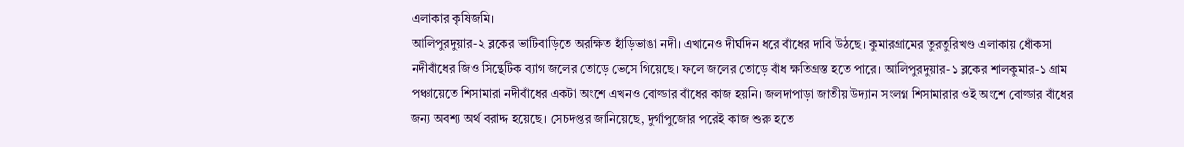এলাকার কৃষিজমি।
আলিপুরদুয়ার-২ ব্লকের ভাটিবাড়িতে অরক্ষিত হাঁড়িভাঙা নদী। এখানেও দীর্ঘদিন ধরে বাঁধের দাবি উঠছে। কুমারগ্রামের তুরতুরিখণ্ড এলাকায় ধোঁকসা নদীবাঁধের জিও সিন্থেটিক ব্যাগ জলের তোড়ে ভেসে গিয়েছে। ফলে জলের তোড়ে বাঁধ ক্ষতিগ্রস্ত হতে পারে। আলিপুরদুয়ার-১ ব্লকের শালকুমার-১ গ্রাম পঞ্চায়েতে শিসামারা নদীবাঁধের একটা অংশে এখনও বোল্ডার বাঁধের কাজ হয়নি। জলদাপাড়া জাতীয় উদ্যান সংলগ্ন শিসামারার ওই অংশে বোল্ডার বাঁধের জন্য অবশ্য অর্থ বরাদ্দ হয়েছে। সেচদপ্তর জানিয়েছে, দুর্গাপুজোর পরেই কাজ শুরু হতে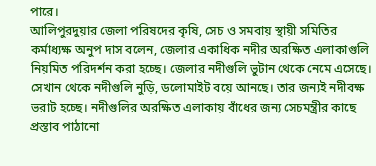পারে।
আলিপুরদুয়ার জেলা পরিষদের কৃষি, সেচ ও সমবায় স্থায়ী সমিতির কর্মাধ্যক্ষ অনুপ দাস বলেন, জেলার একাধিক নদীর অরক্ষিত এলাকাগুলি নিয়মিত পরিদর্শন করা হচ্ছে। জেলার নদীগুলি ভুটান থেকে নেমে এসেছে। সেখান থেকে নদীগুলি নুড়ি, ডলোমাইট বয়ে আনছে। তার জন্যই নদীবক্ষ ভরাট হচ্ছে। নদীগুলির অরক্ষিত এলাকায় বাঁধের জন্য সেচমন্ত্রীর কাছে প্রস্তাব পাঠানো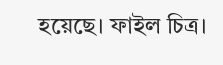হয়েছে। ফাইল চিত্র।